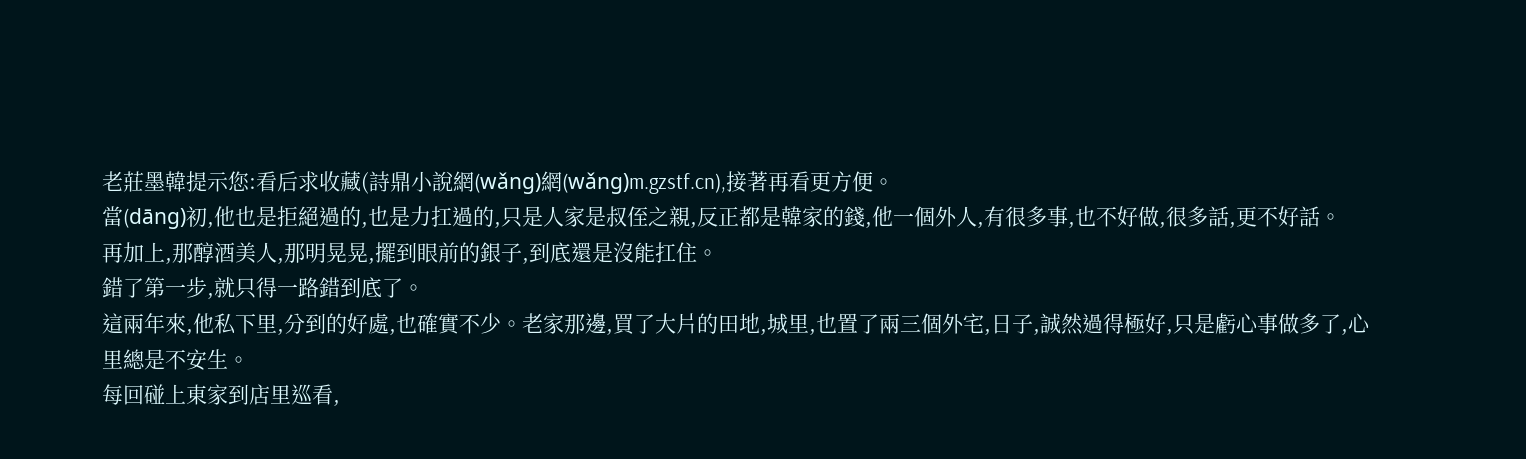老莊墨韓提示您:看后求收藏(詩鼎小說網(wǎng)網(wǎng)m.gzstf.cn),接著再看更方便。
當(dāng)初,他也是拒絕過的,也是力扛過的,只是人家是叔侄之親,反正都是韓家的錢,他一個外人,有很多事,也不好做,很多話,更不好話。
再加上,那醇酒美人,那明晃晃,擺到眼前的銀子,到底還是沒能扛住。
錯了第一步,就只得一路錯到底了。
這兩年來,他私下里,分到的好處,也確實不少。老家那邊,買了大片的田地,城里,也置了兩三個外宅,日子,誠然過得極好,只是虧心事做多了,心里總是不安生。
每回碰上東家到店里巡看,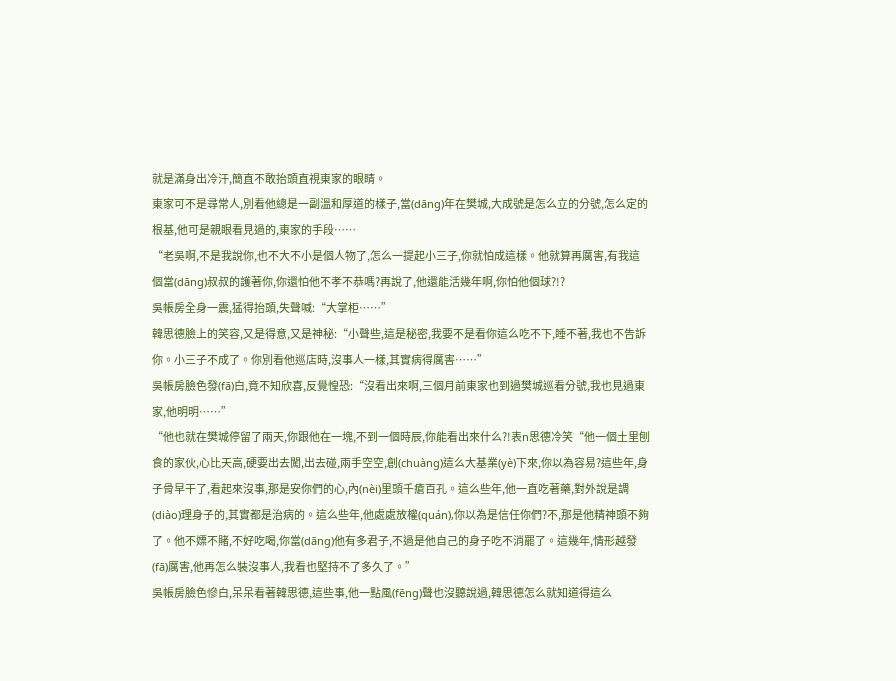就是滿身出冷汗,簡直不敢抬頭直視東家的眼睛。
東家可不是尋常人,別看他總是一副溫和厚道的樣子,當(dāng)年在樊城,大成號是怎么立的分號,怎么定的根基,他可是親眼看見過的,東家的手段……
“老吳啊,不是我說你,也不大不小是個人物了,怎么一提起小三子,你就怕成這樣。他就算再厲害,有我這個當(dāng)叔叔的護著你,你還怕他不孝不恭嗎?再說了,他還能活幾年啊,你怕他個球?!?
吳帳房全身一震,猛得抬頭,失聲喊:“大掌柜……”
韓思德臉上的笑容,又是得意,又是神秘:“小聲些,這是秘密,我要不是看你這么吃不下,睡不著,我也不告訴你。小三子不成了。你別看他巡店時,沒事人一樣,其實病得厲害……”
吳帳房臉色發(fā)白,竟不知欣喜,反覺惶恐:“沒看出來啊,三個月前東家也到過樊城巡看分號,我也見過東家,他明明……”
“他也就在樊城停留了兩天,你跟他在一塊,不到一個時辰,你能看出來什么?!表n思德冷笑“他一個土里刨食的家伙,心比天高,硬要出去闖,出去碰,兩手空空,創(chuàng)這么大基業(yè)下來,你以為容易?這些年,身子骨早干了,看起來沒事,那是安你們的心,內(nèi)里頭千瘡百孔。這么些年,他一直吃著藥,對外說是調(diào)理身子的,其實都是治病的。這么些年,他處處放權(quán),你以為是信任你們?不,那是他精神頭不夠了。他不嫖不賭,不好吃喝,你當(dāng)他有多君子,不過是他自己的身子吃不消罷了。這幾年,情形越發(fā)厲害,他再怎么裝沒事人,我看也堅持不了多久了。”
吳帳房臉色慘白,呆呆看著韓思德,這些事,他一點風(fēng)聲也沒聽說過,韓思德怎么就知道得這么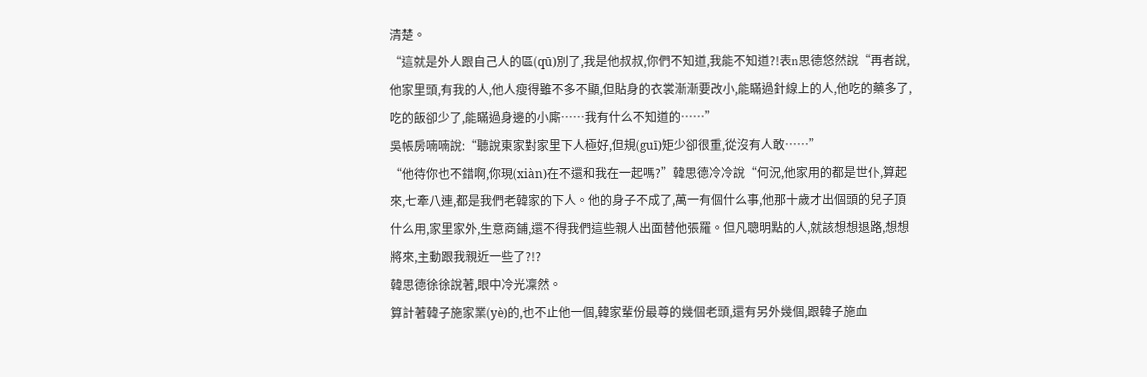清楚。
“這就是外人跟自己人的區(qū)別了,我是他叔叔,你們不知道,我能不知道?!表n思德悠然說“再者說,他家里頭,有我的人,他人瘦得雖不多不顯,但貼身的衣裳漸漸要改小,能瞞過針線上的人,他吃的藥多了,吃的飯卻少了,能瞞過身邊的小廝……我有什么不知道的……”
吳帳房喃喃說:“聽說東家對家里下人極好,但規(guī)矩少卻很重,從沒有人敢……”
“他待你也不錯啊,你現(xiàn)在不還和我在一起嗎?”韓思德冷冷說“何況,他家用的都是世仆,算起來,七牽八連,都是我們老韓家的下人。他的身子不成了,萬一有個什么事,他那十歲才出個頭的兒子頂什么用,家里家外,生意商鋪,還不得我們這些親人出面替他張羅。但凡聰明點的人,就該想想退路,想想將來,主動跟我親近一些了?!?
韓思德徐徐說著,眼中冷光凜然。
算計著韓子施家業(yè)的,也不止他一個,韓家輩份最尊的幾個老頭,還有另外幾個,跟韓子施血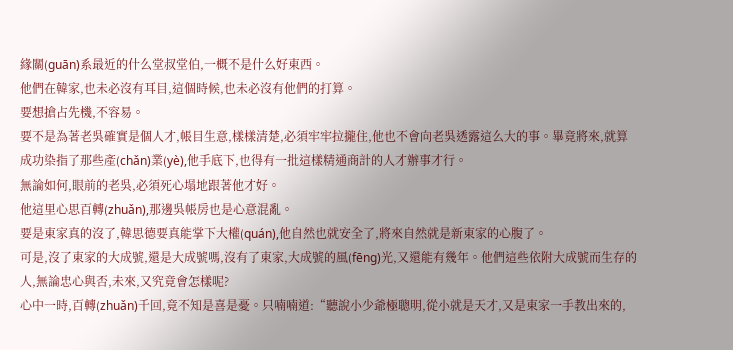緣關(guān)系最近的什么堂叔堂伯,一概不是什么好東西。
他們在韓家,也未必沒有耳目,這個時候,也未必沒有他們的打算。
要想搶占先機,不容易。
要不是為著老吳確實是個人才,帳目生意,樣樣清楚,必須牢牢拉攏住,他也不會向老吳透露這么大的事。畢竟將來,就算成功染指了那些產(chǎn)業(yè),他手底下,也得有一批這樣精通商計的人才辦事才行。
無論如何,眼前的老吳,必須死心塌地跟著他才好。
他這里心思百轉(zhuǎn),那邊吳帳房也是心意混亂。
要是東家真的沒了,韓思德要真能掌下大權(quán),他自然也就安全了,將來自然就是新東家的心腹了。
可是,沒了東家的大成號,還是大成號嗎,沒有了東家,大成號的風(fēng)光,又還能有幾年。他們這些依附大成號而生存的人,無論忠心與否,未來,又究竟會怎樣呢?
心中一時,百轉(zhuǎn)千回,竟不知是喜是憂。只喃喃道:“聽說小少爺極聰明,從小就是天才,又是東家一手教出來的,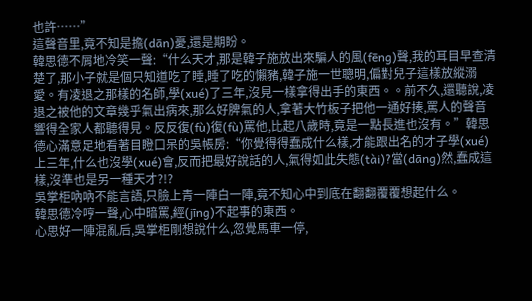也許……”
這聲音里,竟不知是擔(dān)憂,還是期盼。
韓思德不屑地冷笑一聲:“什么天才,那是韓子施放出來騙人的風(fēng)聲,我的耳目早查清楚了,那小子就是個只知道吃了睡,睡了吃的懶豬,韓子施一世聰明,偏對兒子這樣放縱溺愛。有凌退之那樣的名師,學(xué)了三年,沒見一樣拿得出手的東西。。前不久,還聽說,凌退之被他的文章幾乎氣出病來,那么好脾氣的人,拿著大竹板子把他一通好揍,罵人的聲音響得全家人都聽得見。反反復(fù)復(fù)罵他,比起八歲時,竟是一點長進也沒有。”韓思德心滿意足地看著目瞪口呆的吳帳房:“你覺得得蠢成什么樣,才能跟出名的才子學(xué)上三年,什么也沒學(xué)會,反而把最好說話的人,氣得如此失態(tài)?當(dāng)然,蠢成這樣,沒準也是另一種天才?!?
吳掌柜吶吶不能言語,只臉上青一陣白一陣,竟不知心中到底在翻翻覆覆想起什么。
韓思德冷哼一聲,心中暗罵,經(jīng)不起事的東西。
心思好一陣混亂后,吳掌柜剛想說什么,忽覺馬車一停,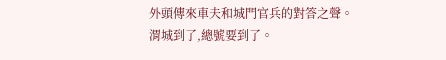外頭傳來車夫和城門官兵的對答之聲。
渭城到了,總號要到了。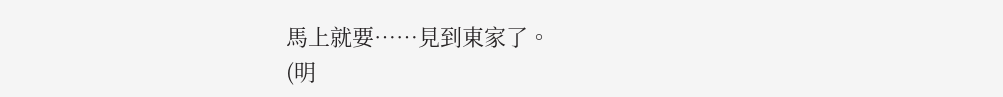馬上就要……見到東家了。
(明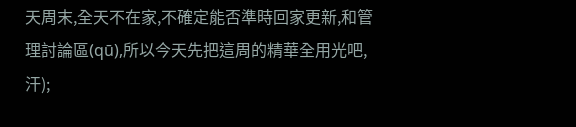天周末,全天不在家,不確定能否準時回家更新,和管理討論區(qū),所以今天先把這周的精華全用光吧,汗);